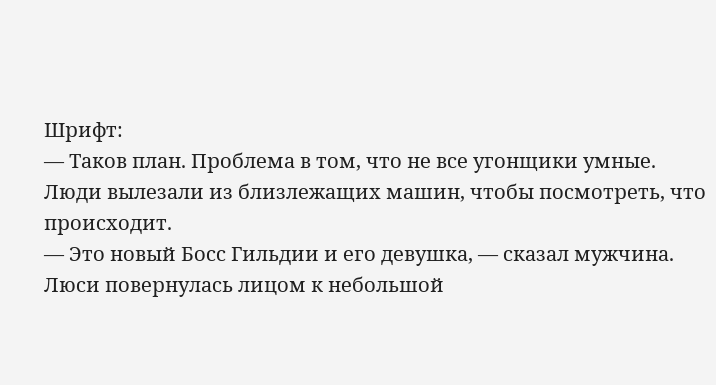Шрифт:
— Таков план. Проблема в том, что не все угонщики умные.
Люди вылезали из близлежащих машин, чтобы посмотреть, что происходит.
— Это новый Босс Гильдии и его девушка, — сказал мужчина.
Люси повернулась лицом к небольшой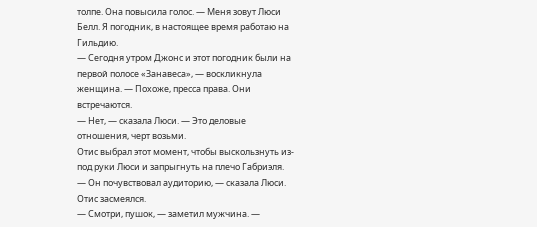толпе. Она повысила голос. — Меня зовут Люси Белл. Я погодник, в настоящее время работаю на Гильдию.
— Сегодня утром Джонс и этот погодник были на первой полосе «Занавеса», — воскликнула женщина. — Похоже, пресса права. Они встречаются.
— Нет, — сказала Люси. — Это деловые отношения, черт возьми.
Отис выбрал этот момент, чтобы выскользнуть из-под руки Люси и запрыгнуть на плечо Габриэля.
— Он почувствовал аудиторию, — сказала Люси. Отис засмеялся.
— Смотри, пушок, — заметил мужчина. —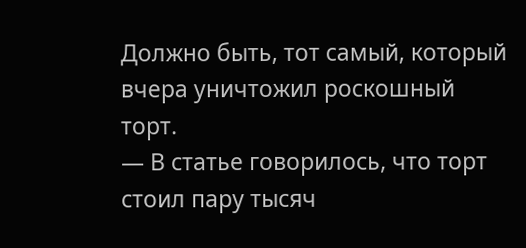Должно быть, тот самый, который вчера уничтожил роскошный торт.
— В статье говорилось, что торт стоил пару тысяч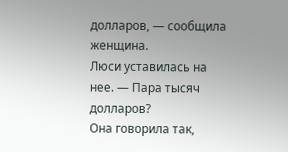долларов, — сообщила женщина.
Люси уставилась на нее. — Пара тысяч долларов?
Она говорила так,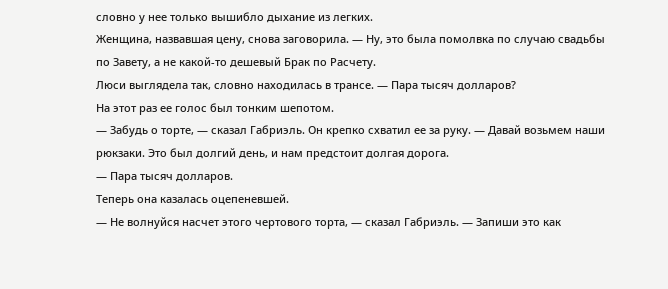словно у нее только вышибло дыхание из легких.
Женщина, назвавшая цену, снова заговорила. — Ну, это была помолвка по случаю свадьбы по Завету, а не какой-то дешевый Брак по Расчету.
Люси выглядела так, словно находилась в трансе. — Пара тысяч долларов?
На этот раз ее голос был тонким шепотом.
— Забудь о торте, — сказал Габриэль. Он крепко схватил ее за руку. — Давай возьмем наши рюкзаки. Это был долгий день, и нам предстоит долгая дорога.
— Пара тысяч долларов.
Теперь она казалась оцепеневшей.
— Не волнуйся насчет этого чертового торта, — сказал Габриэль. — Запиши это как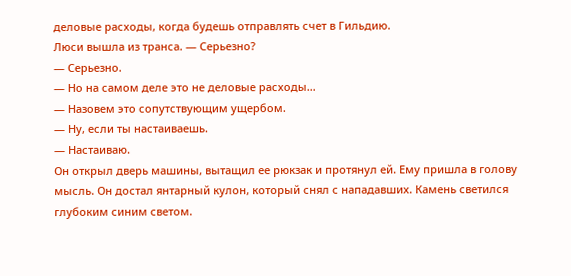деловые расходы, когда будешь отправлять счет в Гильдию.
Люси вышла из транса. — Серьезно?
— Серьезно.
— Но на самом деле это не деловые расходы…
— Назовем это сопутствующим ущербом.
— Ну, если ты настаиваешь.
— Настаиваю.
Он открыл дверь машины, вытащил ее рюкзак и протянул ей. Ему пришла в голову мысль. Он достал янтарный кулон, который снял с нападавших. Камень светился глубоким синим светом.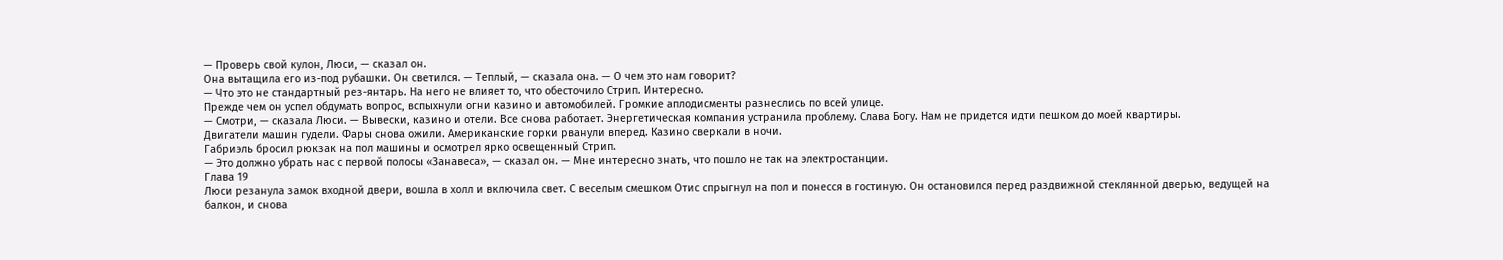— Проверь свой кулон, Люси, — сказал он.
Она вытащила его из-под рубашки. Он светился. — Теплый, — сказала она. — О чем это нам говорит?
— Что это не стандартный рез-янтарь. На него не влияет то, что обесточило Стрип. Интересно.
Прежде чем он успел обдумать вопрос, вспыхнули огни казино и автомобилей. Громкие аплодисменты разнеслись по всей улице.
— Смотри, — сказала Люси. — Вывески, казино и отели. Все снова работает. Энергетическая компания устранила проблему. Слава Богу. Нам не придется идти пешком до моей квартиры.
Двигатели машин гудели. Фары снова ожили. Американские горки рванули вперед. Казино сверкали в ночи.
Габриэль бросил рюкзак на пол машины и осмотрел ярко освещенный Стрип.
— Это должно убрать нас с первой полосы «Занавеса», — сказал он. — Мне интересно знать, что пошло не так на электростанции.
Глава 19
Люси резанула замок входной двери, вошла в холл и включила свет. С веселым смешком Отис спрыгнул на пол и понесся в гостиную. Он остановился перед раздвижной стеклянной дверью, ведущей на балкон, и снова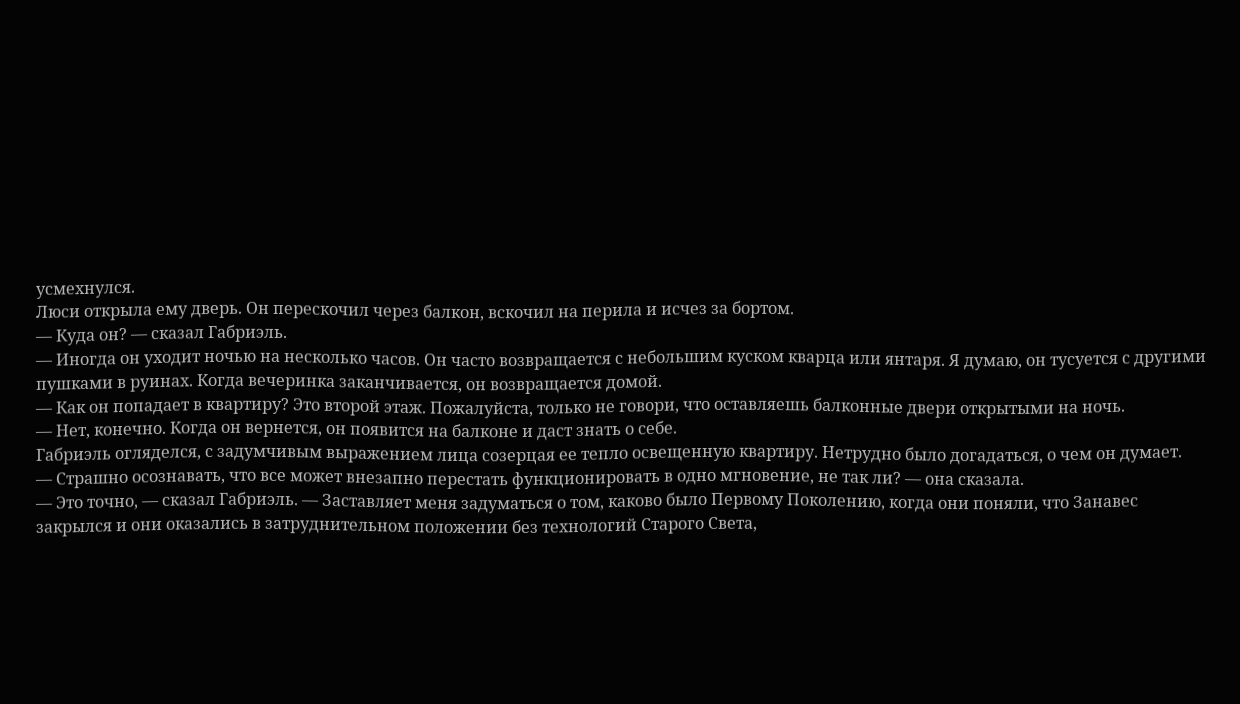усмехнулся.
Люси открыла ему дверь. Он перескочил через балкон, вскочил на перила и исчез за бортом.
— Куда он? — сказал Габриэль.
— Иногда он уходит ночью на несколько часов. Он часто возвращается с небольшим куском кварца или янтаря. Я думаю, он тусуется с другими пушками в руинах. Когда вечеринка заканчивается, он возвращается домой.
— Как он попадает в квартиру? Это второй этаж. Пожалуйста, только не говори, что оставляешь балконные двери открытыми на ночь.
— Нет, конечно. Когда он вернется, он появится на балконе и даст знать о себе.
Габриэль огляделся, с задумчивым выражением лица созерцая ее тепло освещенную квартиру. Нетрудно было догадаться, о чем он думает.
— Страшно осознавать, что все может внезапно перестать функционировать в одно мгновение, не так ли? — она сказала.
— Это точно, — сказал Габриэль. — Заставляет меня задуматься о том, каково было Первому Поколению, когда они поняли, что Занавес закрылся и они оказались в затруднительном положении без технологий Старого Света,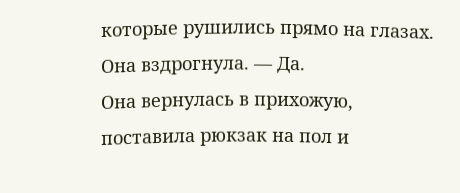которые рушились прямо на глазах.
Она вздрогнула. — Да.
Она вернулась в прихожую, поставила рюкзак на пол и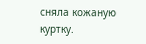сняла кожаную куртку.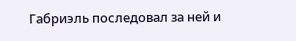Габриэль последовал за ней и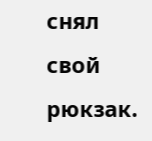снял свой рюкзак.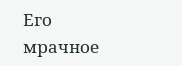Его мрачное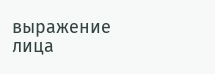выражение лица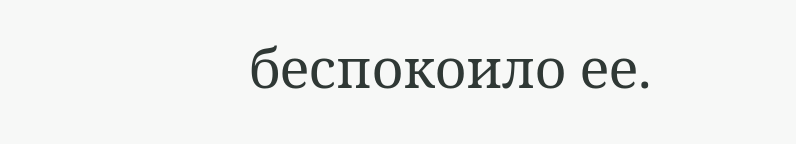беспокоило ее.